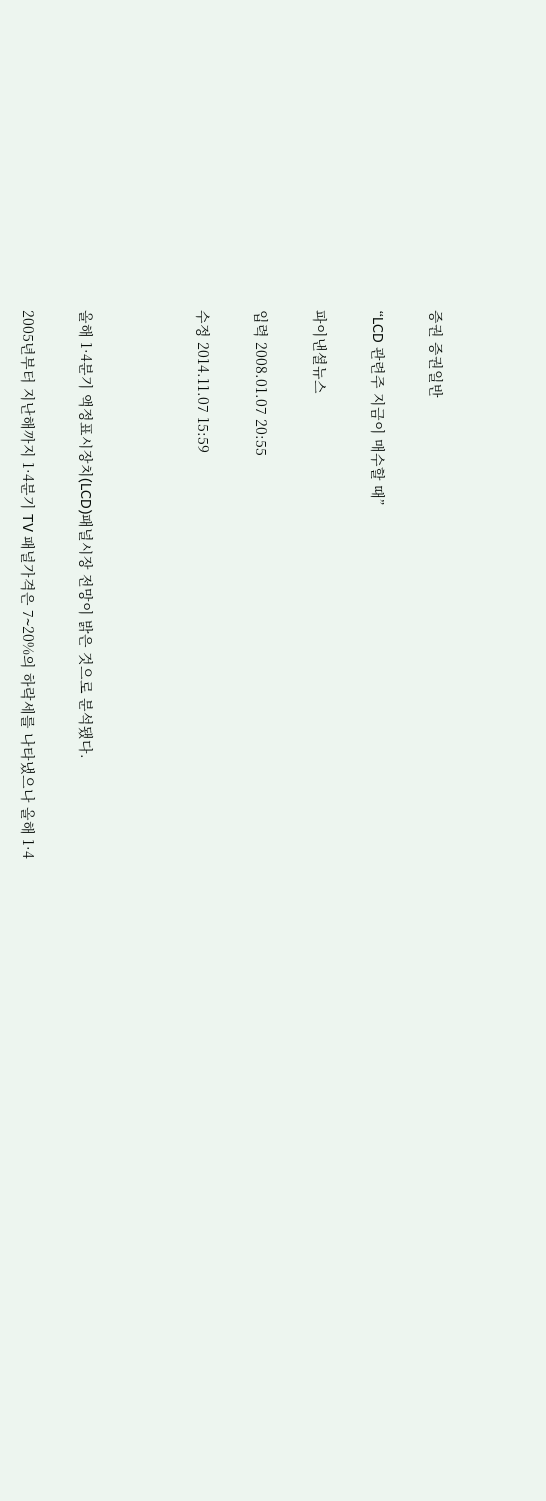증권 증권일반

“LCD 관련주 지금이 매수할 때”

파이낸셜뉴스

입력 2008.01.07 20:55

수정 2014.11.07 15:59



올해 1·4분기 액정표시장치(LCD)패널시장 전망이 밝은 것으로 분석됐다.

2005년부터 지난해까지 1·4분기 TV 패널가격은 7∼20%의 하락세를 나타냈으나 올해 1·4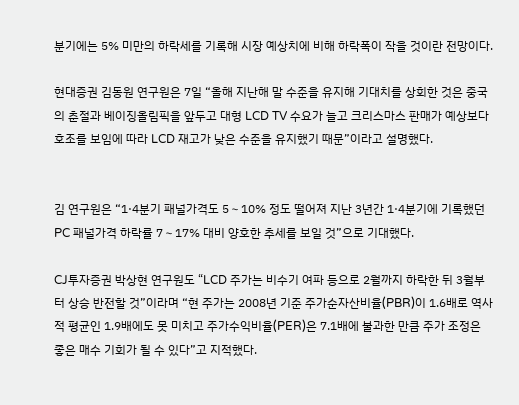분기에는 5% 미만의 하락세를 기록해 시장 예상치에 비해 하락폭이 작을 것이란 전망이다.

현대증권 김동원 연구원은 7일 “올해 지난해 말 수준을 유지해 기대치를 상회한 것은 중국의 춘절과 베이징올림픽을 앞두고 대형 LCD TV 수요가 늘고 크리스마스 판매가 예상보다 호조를 보임에 따라 LCD 재고가 낮은 수준을 유지했기 때문”이라고 설명했다.


김 연구원은 “1·4분기 패널가격도 5∼10% 정도 떨어져 지난 3년간 1·4분기에 기록했던 PC 패널가격 하락률 7∼17% 대비 양호한 추세를 보일 것”으로 기대했다.

CJ투자증권 박상현 연구원도 “LCD 주가는 비수기 여파 등으로 2월까지 하락한 뒤 3월부터 상승 반전할 것”이라며 “현 주가는 2008년 기준 주가순자산비율(PBR)이 1.6배로 역사적 평균인 1.9배에도 못 미치고 주가수익비율(PER)은 7.1배에 불과한 만큼 주가 조정은 좋은 매수 기회가 될 수 있다”고 지적했다.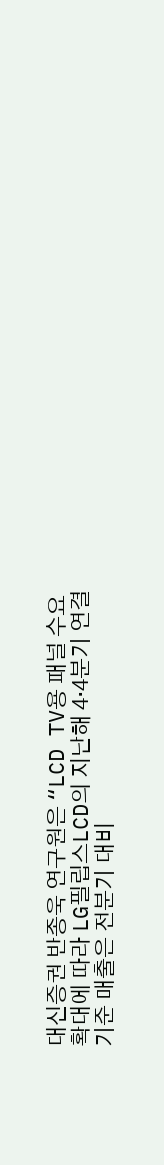대신증권 반종욱 연구원은 “LCD TV용 패널 수요 확대에 따라 LG필립스LCD의 지난해 4·4분기 연결기준 매출은 전분기 대비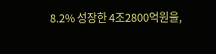8.2% 성장한 4조2800억원을,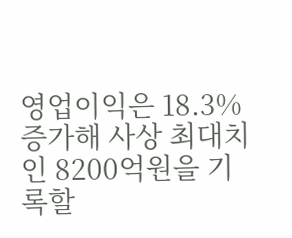영업이익은 18.3% 증가해 사상 최대치인 8200억원을 기록할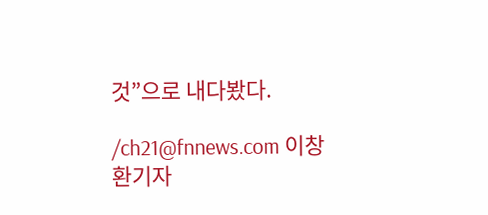것”으로 내다봤다.

/ch21@fnnews.com 이창환기자